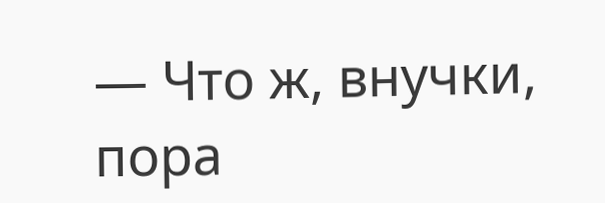— Что ж, внучки, пора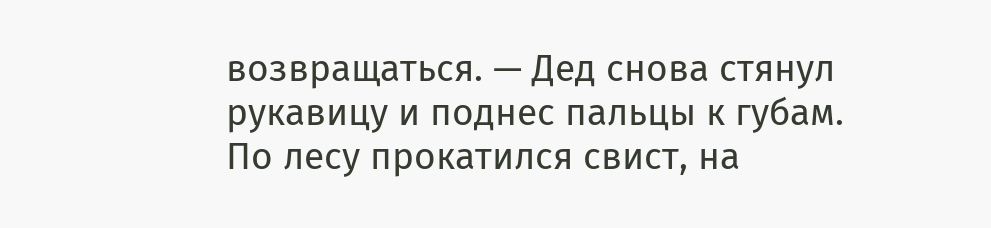возвращаться. — Дед снова стянул рукавицу и поднес пальцы к губам.
По лесу прокатился свист, на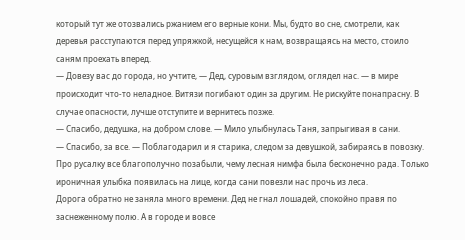который тут же отозвались ржанием его верные кони. Мы, будто во сне, смотрели, как деревья расступаются перед упряжкой, несущейся к нам, возвращаясь на место, стоило саням проехать вперед.
— Довезу вас до города, но учтите, — Дед, суровым взглядом, оглядел нас. — в мире происходит что-то неладное. Витязи погибают один за другим. Не рискуйте понапрасну. В случае опасности, лучше отступите и вернитесь позже.
— Спасибо, дедушка, на добром слове. — Мило улыбнулась Таня, запрыгивая в сани.
— Спасибо, за все. — Поблагодарил и я старика, следом за девушкой, забираясь в повозку.
Про русалку все благополучно позабыли, чему лесная нимфа была бесконечно рада. Только ироничная улыбка появилась на лице, когда сани повезли нас прочь из леса.
Дорога обратно не заняла много времени. Дед не гнал лошадей, спокойно правя по заснеженному полю. А в городе и вовсе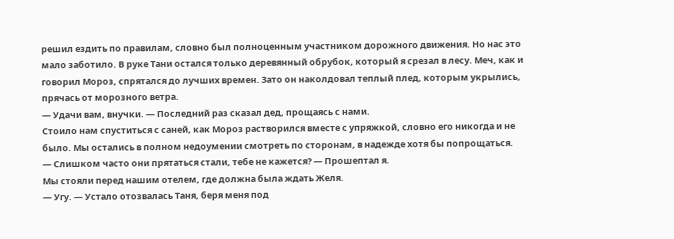решил ездить по правилам, словно был полноценным участником дорожного движения. Но нас это мало заботило. В руке Тани остался только деревянный обрубок, который я срезал в лесу. Меч, как и говорил Мороз, спрятался до лучших времен. Зато он наколдовал теплый плед, которым укрылись, прячась от морозного ветра.
— Удачи вам, внучки. — Последний раз сказал дед, прощаясь с нами.
Стоило нам спуститься с саней, как Мороз растворился вместе с упряжкой, словно его никогда и не было. Мы остались в полном недоумении смотреть по сторонам, в надежде хотя бы попрощаться.
— Слишком часто они прятаться стали, тебе не кажется? — Прошептал я.
Мы стояли перед нашим отелем, где должна была ждать Желя.
— Угу. — Устало отозвалась Таня, беря меня под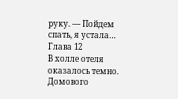руку. — Пойдем спать, я устала…
Глава 12
В холле отеля оказалось темно. Домового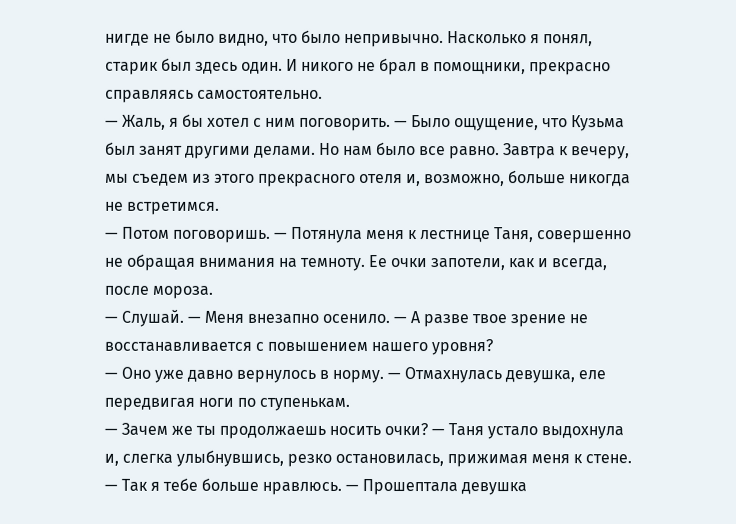нигде не было видно, что было непривычно. Насколько я понял, старик был здесь один. И никого не брал в помощники, прекрасно справляясь самостоятельно.
— Жаль, я бы хотел с ним поговорить. — Было ощущение, что Кузьма был занят другими делами. Но нам было все равно. Завтра к вечеру, мы съедем из этого прекрасного отеля и, возможно, больше никогда не встретимся.
— Потом поговоришь. — Потянула меня к лестнице Таня, совершенно не обращая внимания на темноту. Ее очки запотели, как и всегда, после мороза.
— Слушай. — Меня внезапно осенило. — А разве твое зрение не восстанавливается с повышением нашего уровня?
— Оно уже давно вернулось в норму. — Отмахнулась девушка, еле передвигая ноги по ступенькам.
— Зачем же ты продолжаешь носить очки? — Таня устало выдохнула и, слегка улыбнувшись, резко остановилась, прижимая меня к стене.
— Так я тебе больше нравлюсь. — Прошептала девушка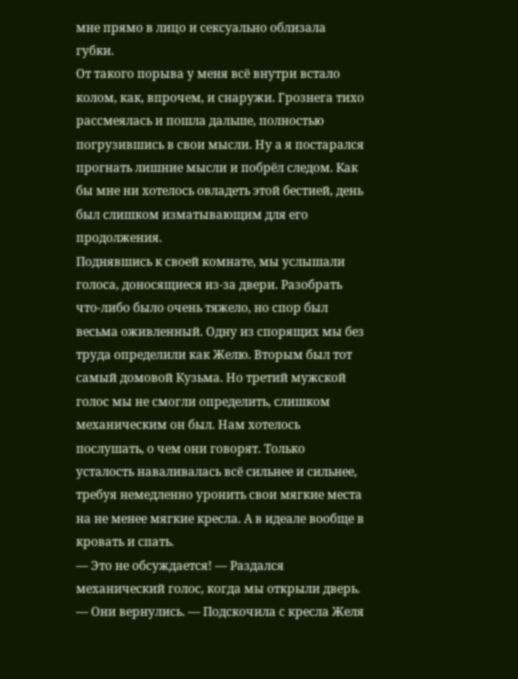мне прямо в лицо и сексуально облизала губки.
От такого порыва у меня всё внутри встало колом, как, впрочем, и снаружи. Грознега тихо рассмеялась и пошла дальше, полностью погрузившись в свои мысли. Ну а я постарался прогнать лишние мысли и побрёл следом. Как бы мне ни хотелось овладеть этой бестией, день был слишком изматывающим для его продолжения.
Поднявшись к своей комнате, мы услышали голоса, доносящиеся из-за двери. Разобрать что-либо было очень тяжело, но спор был весьма оживленный. Одну из спорящих мы без труда определили как Желю. Вторым был тот самый домовой Кузьма. Но третий мужской голос мы не смогли определить, слишком механическим он был. Нам хотелось послушать, о чем они говорят. Только усталость наваливалась всё сильнее и сильнее, требуя немедленно уронить свои мягкие места на не менее мягкие кресла. А в идеале вообще в кровать и спать.
— Это не обсуждается! — Раздался механический голос, когда мы открыли дверь.
— Они вернулись. — Подскочила с кресла Желя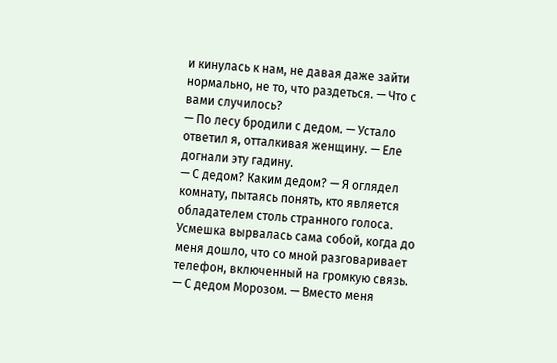и кинулась к нам, не давая даже зайти нормально, не то, что раздеться. — Что с вами случилось?
— По лесу бродили с дедом. — Устало ответил я, отталкивая женщину. — Еле догнали эту гадину.
— С дедом? Каким дедом? — Я оглядел комнату, пытаясь понять, кто является обладателем столь странного голоса. Усмешка вырвалась сама собой, когда до меня дошло, что со мной разговаривает телефон, включенный на громкую связь.
— С дедом Морозом. — Вместо меня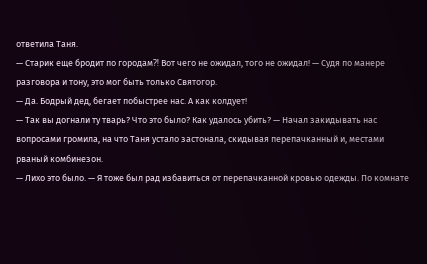ответила Таня.
— Старик еще бродит по городам⁈ Вот чего не ожидал, того не ожидал! — Судя по манере разговора и тону, это мог быть только Святогор.
— Да. Бодрый дед, бегает побыстрее нас. А как колдует!
— Так вы догнали ту тварь? Что это было? Как удалось убить? — Начал закидывать нас вопросами громила, на что Таня устало застонала, скидывая перепачканный и, местами рваный комбинезон.
— Лихо это было. — Я тоже был рад избавиться от перепачканной кровью одежды. По комнате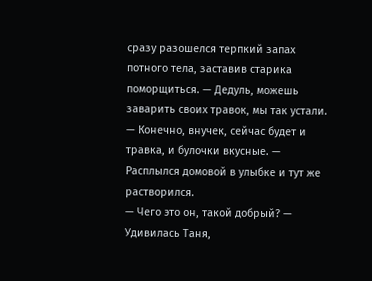сразу разошелся терпкий запах потного тела, заставив старика поморщиться. — Дедуль, можешь заварить своих травок, мы так устали.
— Конечно, внучек, сейчас будет и травка, и булочки вкусные. — Расплылся домовой в улыбке и тут же растворился.
— Чего это он, такой добрый? — Удивилась Таня,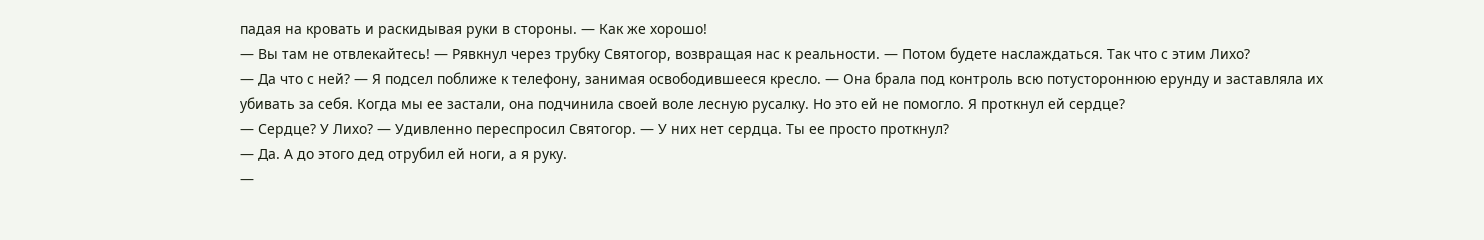падая на кровать и раскидывая руки в стороны. — Как же хорошо!
— Вы там не отвлекайтесь! — Рявкнул через трубку Святогор, возвращая нас к реальности. — Потом будете наслаждаться. Так что с этим Лихо?
— Да что с ней? — Я подсел поближе к телефону, занимая освободившееся кресло. — Она брала под контроль всю потустороннюю ерунду и заставляла их убивать за себя. Когда мы ее застали, она подчинила своей воле лесную русалку. Но это ей не помогло. Я проткнул ей сердце?
— Сердце? У Лихо? — Удивленно переспросил Святогор. — У них нет сердца. Ты ее просто проткнул?
— Да. А до этого дед отрубил ей ноги, а я руку.
—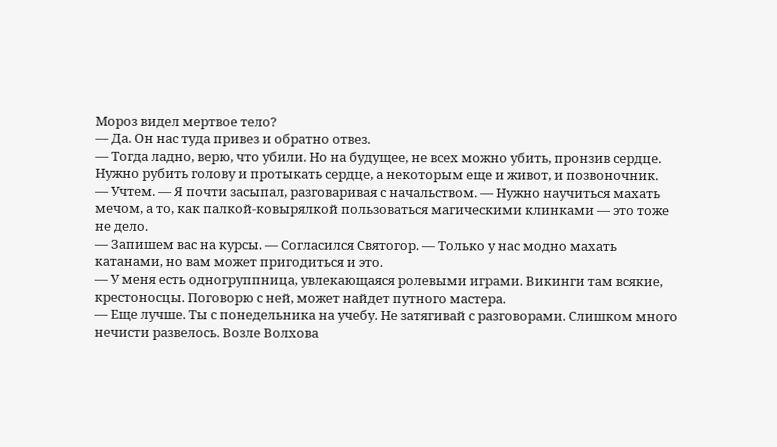Мороз видел мертвое тело?
— Да. Он нас туда привез и обратно отвез.
— Тогда ладно, верю, что убили. Но на будущее, не всех можно убить, пронзив сердце. Нужно рубить голову и протыкать сердце, а некоторым еще и живот, и позвоночник.
— Учтем. — Я почти засыпал, разговаривая с начальством. — Нужно научиться махать мечом, а то, как палкой-ковырялкой пользоваться магическими клинками — это тоже не дело.
— Запишем вас на курсы. — Согласился Святогор. — Только у нас модно махать катанами, но вам может пригодиться и это.
— У меня есть одногруппница, увлекающаяся ролевыми играми. Викинги там всякие, крестоносцы. Поговорю с ней, может найдет путного мастера.
— Еще лучше. Ты с понедельника на учебу. Не затягивай с разговорами. Слишком много нечисти развелось. Возле Волхова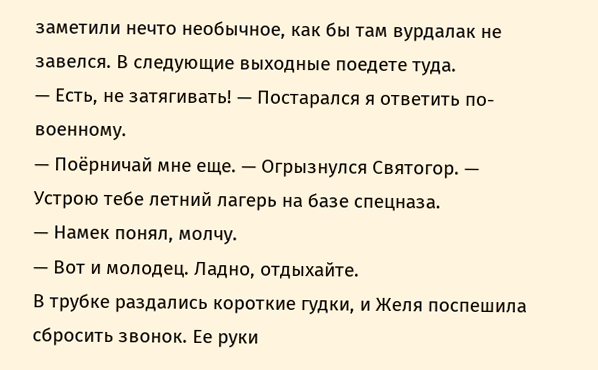заметили нечто необычное, как бы там вурдалак не завелся. В следующие выходные поедете туда.
— Есть, не затягивать! — Постарался я ответить по-военному.
— Поёрничай мне еще. — Огрызнулся Святогор. — Устрою тебе летний лагерь на базе спецназа.
— Намек понял, молчу.
— Вот и молодец. Ладно, отдыхайте.
В трубке раздались короткие гудки, и Желя поспешила сбросить звонок. Ее руки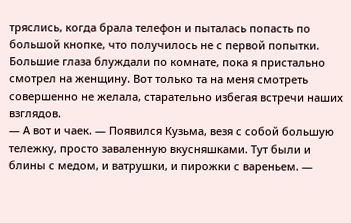тряслись, когда брала телефон и пыталась попасть по большой кнопке, что получилось не с первой попытки. Большие глаза блуждали по комнате, пока я пристально смотрел на женщину. Вот только та на меня смотреть совершенно не желала, старательно избегая встречи наших взглядов.
— А вот и чаек. — Появился Кузьма, везя с собой большую тележку, просто заваленную вкусняшками. Тут были и блины с медом, и ватрушки, и пирожки с вареньем. —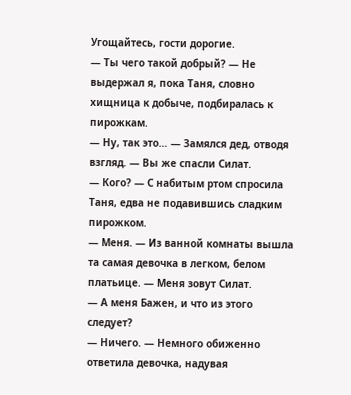Угощайтесь, гости дорогие.
— Ты чего такой добрый? — Не выдержал я, пока Таня, словно хищница к добыче, подбиралась к пирожкам.
— Ну, так это… — Замялся дед, отводя взгляд. — Вы же спасли Силат.
— Кого? — С набитым ртом спросила Таня, едва не подавившись сладким пирожком.
— Меня. — Из ванной комнаты вышла та самая девочка в легком, белом платьице. — Меня зовут Силат.
— А меня Бажен, и что из этого следует?
— Ничего. — Немного обиженно ответила девочка, надувая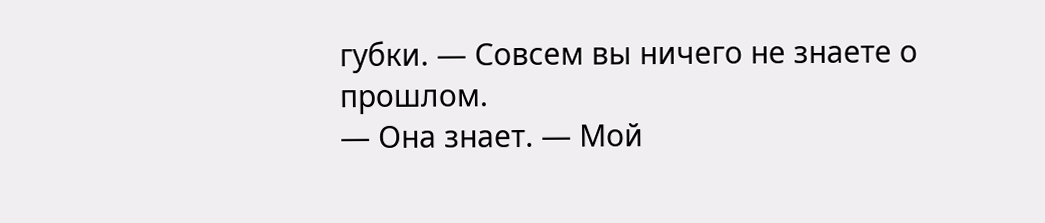губки. — Совсем вы ничего не знаете о прошлом.
— Она знает. — Мой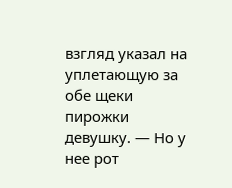взгляд указал на уплетающую за обе щеки пирожки девушку. — Но у нее рот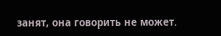занят, она говорить не может.